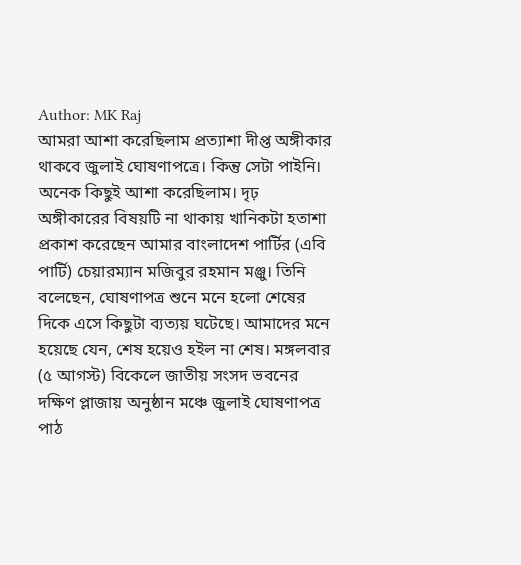Author: MK Raj
আমরা আশা করেছিলাম প্রত্যাশা দীপ্ত অঙ্গীকার থাকবে জুলাই ঘোষণাপত্রে। কিন্তু সেটা পাইনি। অনেক কিছুই আশা করেছিলাম। দৃঢ় অঙ্গীকারের বিষয়টি না থাকায় খানিকটা হতাশা প্রকাশ করেছেন আমার বাংলাদেশ পার্টির (এবি পার্টি) চেয়ারম্যান মজিবুর রহমান মঞ্জু। তিনি বলেছেন, ঘোষণাপত্র শুনে মনে হলো শেষের দিকে এসে কিছুটা ব্যত্যয় ঘটেছে। আমাদের মনে হয়েছে যেন, শেষ হয়েও হইল না শেষ। মঙ্গলবার (৫ আগস্ট) বিকেলে জাতীয় সংসদ ভবনের দক্ষিণ প্লাজায় অনুষ্ঠান মঞ্চে জুলাই ঘোষণাপত্র পাঠ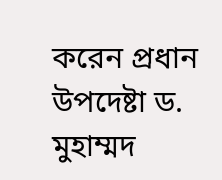করেন প্রধান উপদেষ্টা ড. মুহাম্মদ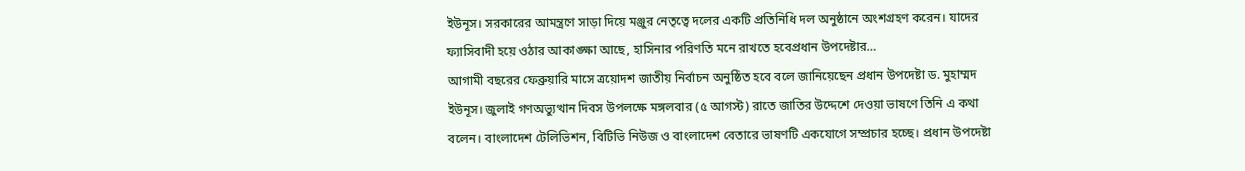ইউনূস। সরকারের আমন্ত্রণে সাড়া দিয়ে মঞ্জুর নেতৃত্বে দলের একটি প্রতিনিধি দল অনুষ্ঠানে অংশগ্রহণ করেন। যাদের ফ্যাসিবাদী হয়ে ওঠার আকাঙ্ক্ষা আছে, হাসিনার পরিণতি মনে রাখতে হবেপ্রধান উপদেষ্টার…
আগামী বছরের ফেব্রুয়ারি মাসে ত্রয়োদশ জাতীয় নির্বাচন অনুষ্ঠিত হবে বলে জানিয়েছেন প্রধান উপদেষ্টা ড. মুহাম্মদ ইউনূস। জুলাই গণঅভ্যুত্থান দিবস উপলক্ষে মঙ্গলবার (৫ আগস্ট) রাতে জাতির উদ্দেশে দেওয়া ভাষণে তিনি এ কথা বলেন। বাংলাদেশ টেলিভিশন, বিটিভি নিউজ ও বাংলাদেশ বেতারে ভাষণটি একযোগে সম্প্রচার হচ্ছে। প্রধান উপদেষ্টা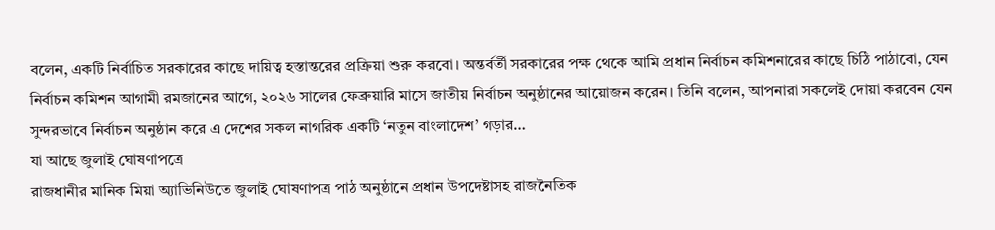বলেন, একটি নির্বাচিত সরকারের কাছে দায়িত্ব হস্তান্তরের প্রক্রিয়া শুরু করবো। অন্তর্বর্তী সরকারের পক্ষ থেকে আমি প্রধান নির্বাচন কমিশনারের কাছে চিঠি পাঠাবো, যেন নির্বাচন কমিশন আগামী রমজানের আগে, ২০২৬ সালের ফেব্রুয়ারি মাসে জাতীয় নির্বাচন অনুষ্ঠানের আয়োজন করেন। তিনি বলেন, আপনারা সকলেই দোয়া করবেন যেন সুন্দরভাবে নির্বাচন অনুষ্ঠান করে এ দেশের সকল নাগরিক একটি ‘নতুন বাংলাদেশ’ গড়ার…
যা আছে জুলাই ঘোষণাপত্রে
রাজধানীর মানিক মিয়া অ্যাভিনিউতে জুলাই ঘোষণাপত্র পাঠ অনুষ্ঠানে প্রধান উপদেষ্টাসহ রাজনৈতিক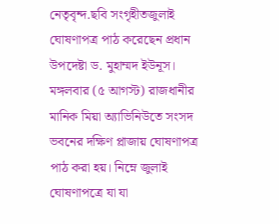নেতৃবৃন্দ.ছবি সংগৃহীতজুলাই ঘোষণাপত্র পাঠ করেছেন প্রধান উপদেষ্টা ড. মুহাম্মদ ইউনূস। মঙ্গলবার (৫ আগস্ট) রাজধানীর মানিক মিয়া অ্যাভিনিউতে সংসদ ভবনের দক্ষিণ প্লাজায় ঘোষণাপত্র পাঠ করা হয়। নিম্নে জুলাই ঘোষণাপত্রে যা যা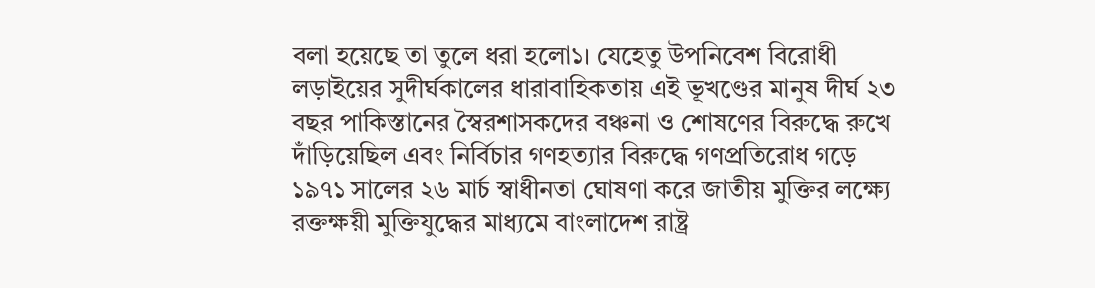বলা হয়েছে তা তুলে ধরা হলো১। যেহেতু উপনিবেশ বিরোধী লড়াইয়ের সুদীর্ঘকালের ধারাবাহিকতায় এই ভূখণ্ডের মানুষ দীর্ঘ ২৩ বছর পাকিস্তানের স্বৈরশাসকদের বঞ্চনা ও শোষণের বিরুদ্ধে রুখে দাঁড়িয়েছিল এবং নির্বিচার গণহত্যার বিরুদ্ধে গণপ্রতিরোধ গড়ে ১৯৭১ সালের ২৬ মার্চ স্বাধীনতা ঘোষণা করে জাতীয় মুক্তির লক্ষ্যে রক্তক্ষয়ী মুক্তিযুদ্ধের মাধ্যমে বাংলাদেশ রাষ্ট্র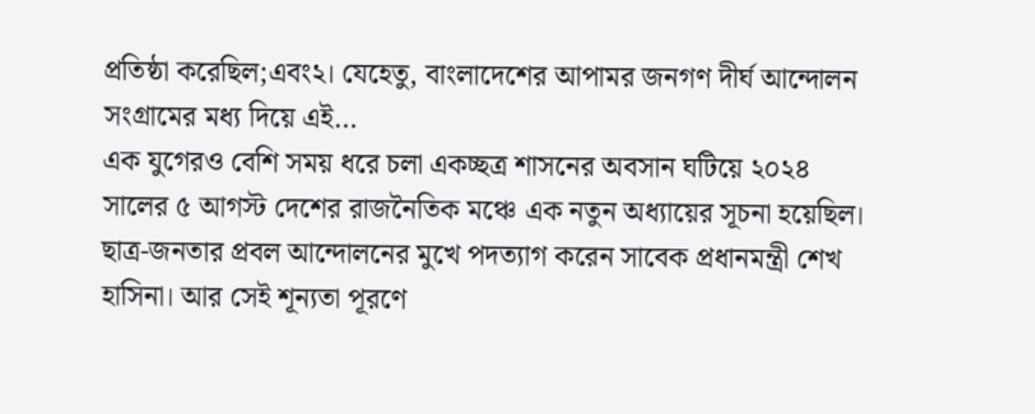প্রতিষ্ঠা করেছিল;এবং২। যেহেতু, বাংলাদেশের আপামর জনগণ দীর্ঘ আন্দোলন সংগ্রামের মধ্য দিয়ে এই…
এক যুগেরও বেশি সময় ধরে চলা একচ্ছত্র শাসনের অবসান ঘটিয়ে ২০২৪ সালের ৫ আগস্ট দেশের রাজনৈতিক মঞ্চে এক নতুন অধ্যায়ের সূচনা হয়েছিল। ছাত্র-জনতার প্রবল আন্দোলনের মুখে পদত্যাগ করেন সাবেক প্রধানমন্ত্রী শেখ হাসিনা। আর সেই শূন্যতা পূরণে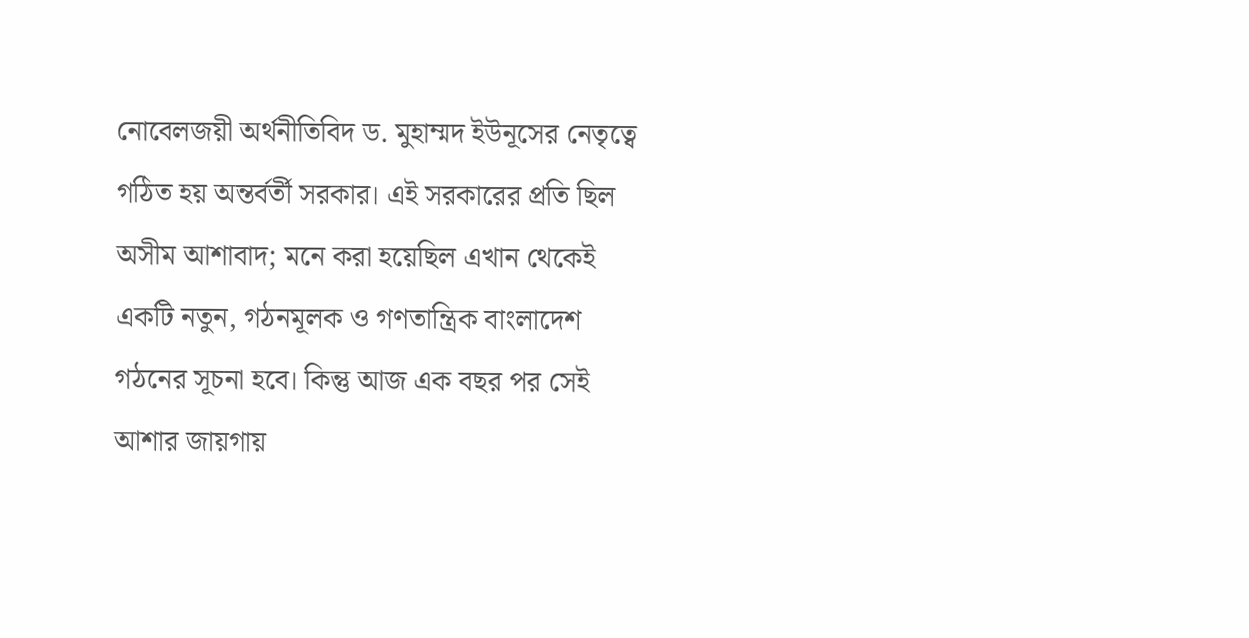নোবেলজয়ী অর্থনীতিবিদ ড. মুহাম্মদ ইউনূসের নেতৃত্বে গঠিত হয় অন্তর্বর্তী সরকার। এই সরকারের প্রতি ছিল অসীম আশাবাদ; মনে করা হয়েছিল এখান থেকেই একটি নতুন, গঠনমূলক ও গণতান্ত্রিক বাংলাদেশ গঠনের সূচনা হবে। কিন্তু আজ এক বছর পর সেই আশার জায়গায়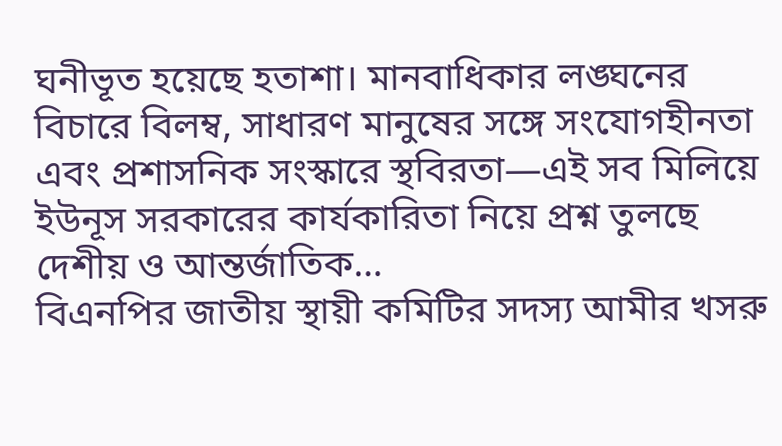ঘনীভূত হয়েছে হতাশা। মানবাধিকার লঙ্ঘনের বিচারে বিলম্ব, সাধারণ মানুষের সঙ্গে সংযোগহীনতা এবং প্রশাসনিক সংস্কারে স্থবিরতা—এই সব মিলিয়ে ইউনূস সরকারের কার্যকারিতা নিয়ে প্রশ্ন তুলছে দেশীয় ও আন্তর্জাতিক…
বিএনপির জাতীয় স্থায়ী কমিটির সদস্য আমীর খসরু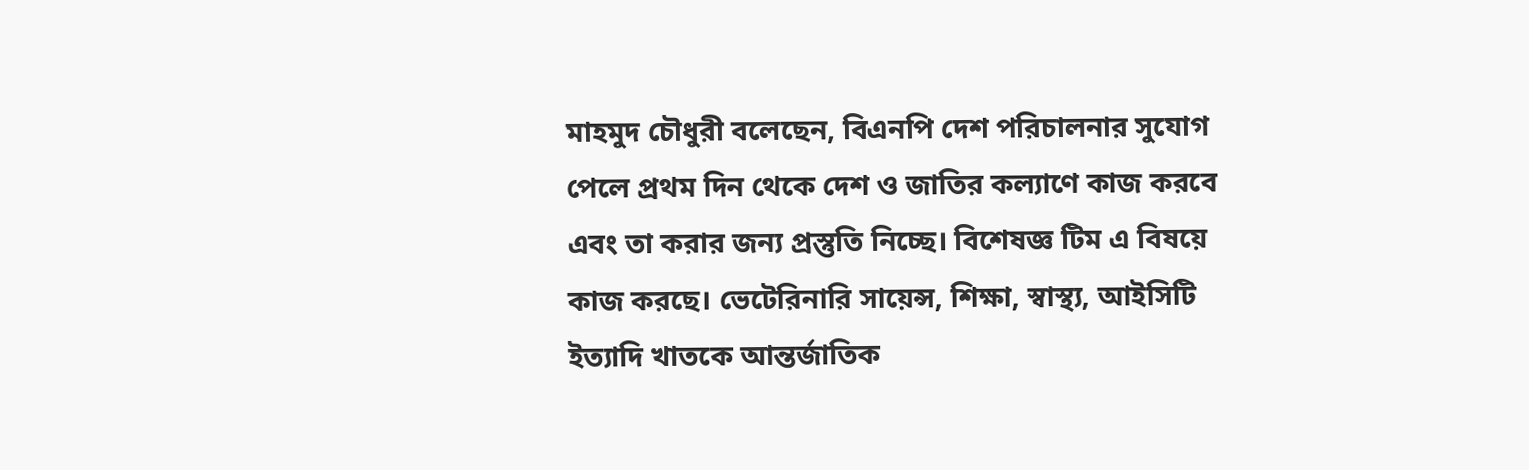মাহমুদ চৌধুরী বলেছেন, বিএনপি দেশ পরিচালনার সুযোগ পেলে প্রথম দিন থেকে দেশ ও জাতির কল্যাণে কাজ করবে এবং তা করার জন্য প্রস্তুতি নিচ্ছে। বিশেষজ্ঞ টিম এ বিষয়ে কাজ করছে। ভেটেরিনারি সায়েন্স, শিক্ষা, স্বাস্থ্য, আইসিটি ইত্যাদি খাতকে আন্তর্জাতিক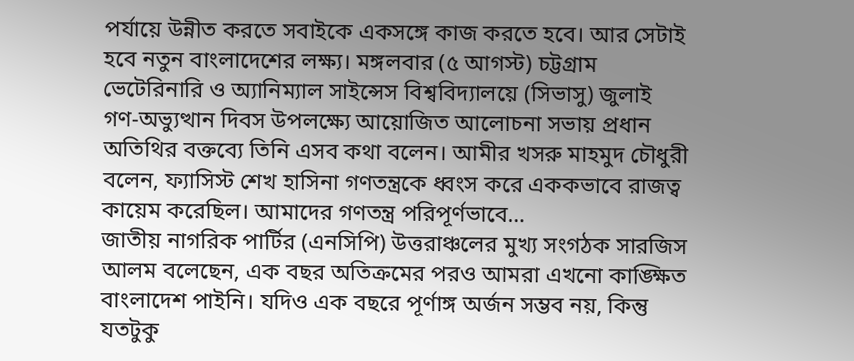পর্যায়ে উন্নীত করতে সবাইকে একসঙ্গে কাজ করতে হবে। আর সেটাই হবে নতুন বাংলাদেশের লক্ষ্য। মঙ্গলবার (৫ আগস্ট) চট্টগ্রাম ভেটেরিনারি ও অ্যানিম্যাল সাইন্সেস বিশ্ববিদ্যালয়ে (সিভাসু) জুলাই গণ-অভ্যুত্থান দিবস উপলক্ষ্যে আয়োজিত আলোচনা সভায় প্রধান অতিথির বক্তব্যে তিনি এসব কথা বলেন। আমীর খসরু মাহমুদ চৌধুরী বলেন, ফ্যাসিস্ট শেখ হাসিনা গণতন্ত্রকে ধ্বংস করে এককভাবে রাজত্ব কায়েম করেছিল। আমাদের গণতন্ত্র পরিপূর্ণভাবে…
জাতীয় নাগরিক পার্টির (এনসিপি) উত্তরাঞ্চলের মুখ্য সংগঠক সারজিস আলম বলেছেন, এক বছর অতিক্রমের পরও আমরা এখনো কাঙ্ক্ষিত বাংলাদেশ পাইনি। যদিও এক বছরে পূর্ণাঙ্গ অর্জন সম্ভব নয়, কিন্তু যতটুকু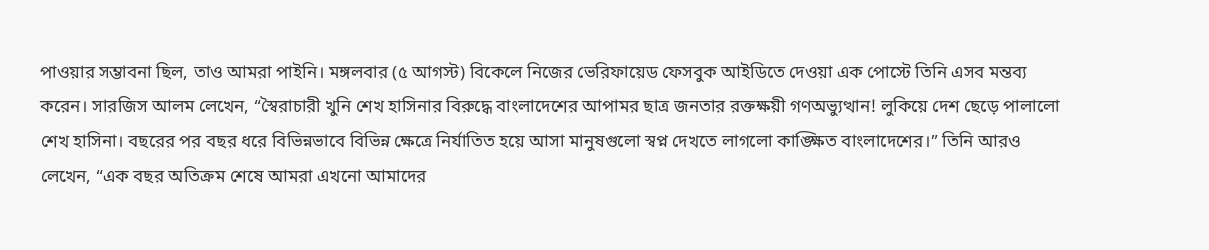পাওয়ার সম্ভাবনা ছিল, তাও আমরা পাইনি। মঙ্গলবার (৫ আগস্ট) বিকেলে নিজের ভেরিফায়েড ফেসবুক আইডিতে দেওয়া এক পোস্টে তিনি এসব মন্তব্য করেন। সারজিস আলম লেখেন, “স্বৈরাচারী খুনি শেখ হাসিনার বিরুদ্ধে বাংলাদেশের আপামর ছাত্র জনতার রক্তক্ষয়ী গণঅভ্যুত্থান! লুকিয়ে দেশ ছেড়ে পালালো শেখ হাসিনা। বছরের পর বছর ধরে বিভিন্নভাবে বিভিন্ন ক্ষেত্রে নির্যাতিত হয়ে আসা মানুষগুলো স্বপ্ন দেখতে লাগলো কাঙ্ক্ষিত বাংলাদেশের।” তিনি আরও লেখেন, “এক বছর অতিক্রম শেষে আমরা এখনো আমাদের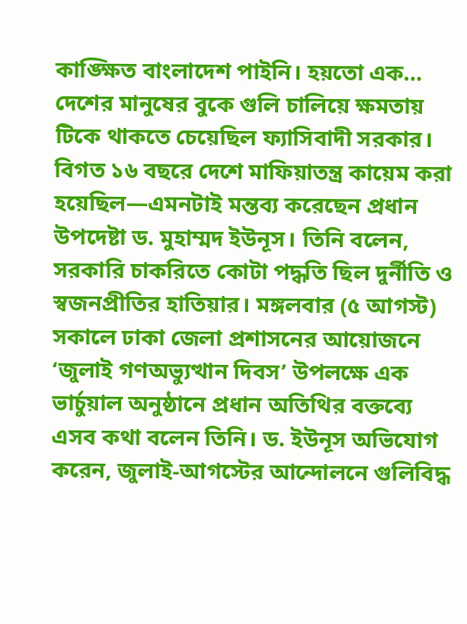কাঙ্ক্ষিত বাংলাদেশ পাইনি। হয়তো এক…
দেশের মানুষের বুকে গুলি চালিয়ে ক্ষমতায় টিকে থাকতে চেয়েছিল ফ্যাসিবাদী সরকার। বিগত ১৬ বছরে দেশে মাফিয়াতন্ত্র কায়েম করা হয়েছিল—এমনটাই মন্তব্য করেছেন প্রধান উপদেষ্টা ড. মুহাম্মদ ইউনূস। তিনি বলেন, সরকারি চাকরিতে কোটা পদ্ধতি ছিল দুর্নীতি ও স্বজনপ্রীতির হাতিয়ার। মঙ্গলবার (৫ আগস্ট) সকালে ঢাকা জেলা প্রশাসনের আয়োজনে ‘জুলাই গণঅভ্যুত্থান দিবস’ উপলক্ষে এক ভার্চুয়াল অনুষ্ঠানে প্রধান অতিথির বক্তব্যে এসব কথা বলেন তিনি। ড. ইউনূস অভিযোগ করেন, জুলাই-আগস্টের আন্দোলনে গুলিবিদ্ধ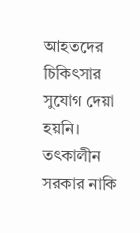আহতদের চিকিৎসার সুযোগ দেয়া হয়নি। তৎকালীন সরকার নাকি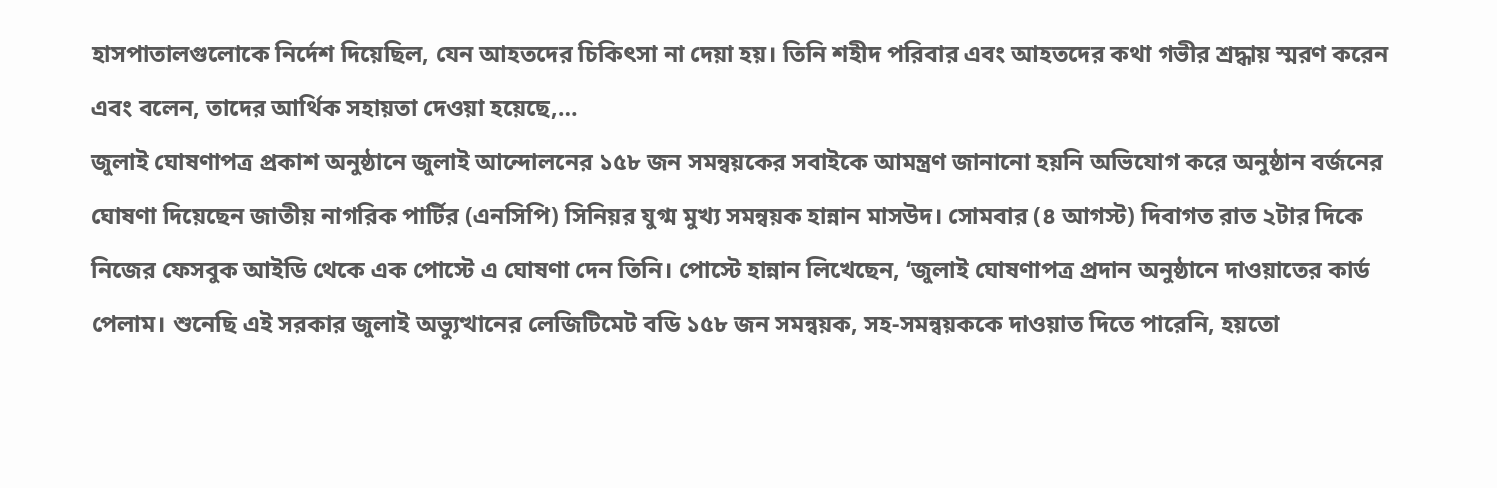হাসপাতালগুলোকে নির্দেশ দিয়েছিল, যেন আহতদের চিকিৎসা না দেয়া হয়। তিনি শহীদ পরিবার এবং আহতদের কথা গভীর শ্রদ্ধায় স্মরণ করেন এবং বলেন, তাদের আর্থিক সহায়তা দেওয়া হয়েছে,…
জুলাই ঘোষণাপত্র প্রকাশ অনুষ্ঠানে জুলাই আন্দোলনের ১৫৮ জন সমন্বয়কের সবাইকে আমন্ত্রণ জানানো হয়নি অভিযোগ করে অনুষ্ঠান বর্জনের ঘোষণা দিয়েছেন জাতীয় নাগরিক পার্টির (এনসিপি) সিনিয়র যুগ্ম মুখ্য সমন্বয়ক হান্নান মাসউদ। সোমবার (৪ আগস্ট) দিবাগত রাত ২টার দিকে নিজের ফেসবুক আইডি থেকে এক পোস্টে এ ঘোষণা দেন তিনি। পোস্টে হান্নান লিখেছেন, ‘জুলাই ঘোষণাপত্র প্রদান অনুষ্ঠানে দাওয়াতের কার্ড পেলাম। শুনেছি এই সরকার জুলাই অভ্যুত্থানের লেজিটিমেট বডি ১৫৮ জন সমন্বয়ক, সহ-সমন্বয়ককে দাওয়াত দিতে পারেনি, হয়তো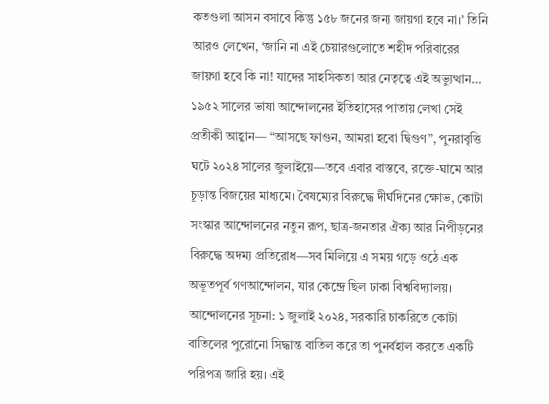কতগুলা আসন বসাবে কিন্তু ১৫৮ জনের জন্য জায়গা হবে না।’ তিনি আরও লেখেন, ‘জানি না এই চেয়ারগুলোতে শহীদ পরিবারের জায়গা হবে কি না! যাদের সাহসিকতা আর নেতৃত্বে এই অভ্যুত্থান…
১৯৫২ সালের ভাষা আন্দোলনের ইতিহাসের পাতায় লেখা সেই প্রতীকী আহ্বান— “আসছে ফাগুন, আমরা হবো দ্বিগুণ”, পুনরাবৃত্তি ঘটে ২০২৪ সালের জুলাইয়ে—তবে এবার বাস্তবে, রক্তে-ঘামে আর চূড়ান্ত বিজয়ের মাধ্যমে। বৈষম্যের বিরুদ্ধে দীর্ঘদিনের ক্ষোভ, কোটা সংস্কার আন্দোলনের নতুন রূপ, ছাত্র-জনতার ঐক্য আর নিপীড়নের বিরুদ্ধে অদম্য প্রতিরোধ—সব মিলিয়ে এ সময় গড়ে ওঠে এক অভূতপূর্ব গণআন্দোলন, যার কেন্দ্রে ছিল ঢাকা বিশ্ববিদ্যালয়। আন্দোলনের সূচনা: ১ জুলাই ২০২৪, সরকারি চাকরিতে কোটা বাতিলের পুরোনো সিদ্ধান্ত বাতিল করে তা পুনর্বহাল করতে একটি পরিপত্র জারি হয়। এই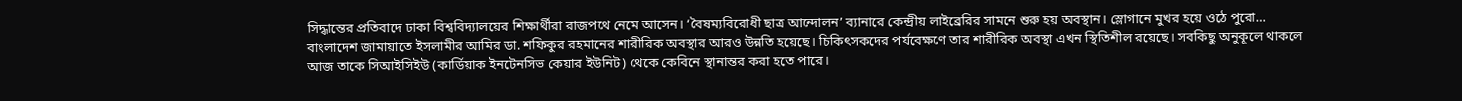সিদ্ধান্তের প্রতিবাদে ঢাকা বিশ্ববিদ্যালয়ের শিক্ষার্থীরা রাজপথে নেমে আসেন। ‘বৈষম্যবিরোধী ছাত্র আন্দোলন’ ব্যানারে কেন্দ্রীয় লাইব্রেরির সামনে শুরু হয় অবস্থান। স্লোগানে মুখর হয়ে ওঠে পুরো…
বাংলাদেশ জামায়াতে ইসলামীর আমির ডা. শফিকুর রহমানের শারীরিক অবস্থার আরও উন্নতি হয়েছে। চিকিৎসকদের পর্যবেক্ষণে তার শারীরিক অবস্থা এখন স্থিতিশীল রয়েছে। সবকিছু অনুকূলে থাকলে আজ তাকে সিআইসিইউ (কার্ডিয়াক ইনটেনসিভ কেয়ার ইউনিট) থেকে কেবিনে স্থানান্তর করা হতে পারে।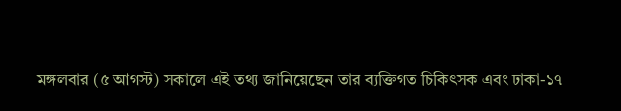মঙ্গলবার (৫ আগস্ট) সকালে এই তথ্য জানিয়েছেন তার ব্যক্তিগত চিকিৎসক এবং ঢাকা-১৭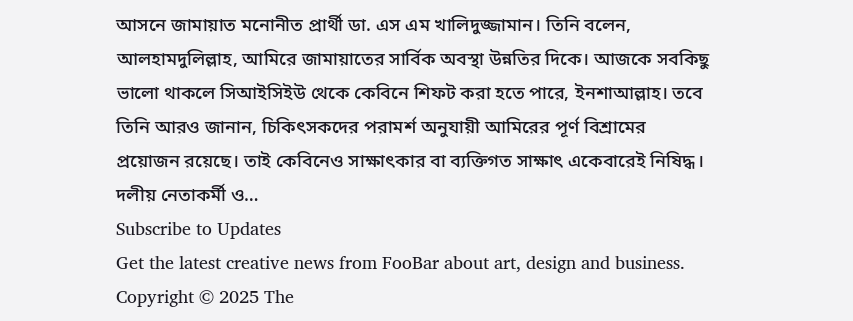আসনে জামায়াত মনোনীত প্রার্থী ডা. এস এম খালিদুজ্জামান। তিনি বলেন, আলহামদুলিল্লাহ, আমিরে জামায়াতের সার্বিক অবস্থা উন্নতির দিকে। আজকে সবকিছু ভালো থাকলে সিআইসিইউ থেকে কেবিনে শিফট করা হতে পারে, ইনশাআল্লাহ। তবে তিনি আরও জানান, চিকিৎসকদের পরামর্শ অনুযায়ী আমিরের পূর্ণ বিশ্রামের প্রয়োজন রয়েছে। তাই কেবিনেও সাক্ষাৎকার বা ব্যক্তিগত সাক্ষাৎ একেবারেই নিষিদ্ধ। দলীয় নেতাকর্মী ও…
Subscribe to Updates
Get the latest creative news from FooBar about art, design and business.
Copyright © 2025 The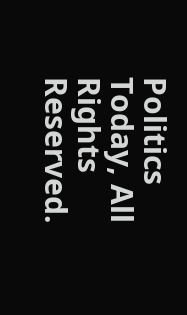Politics Today, All Rights Reserved.